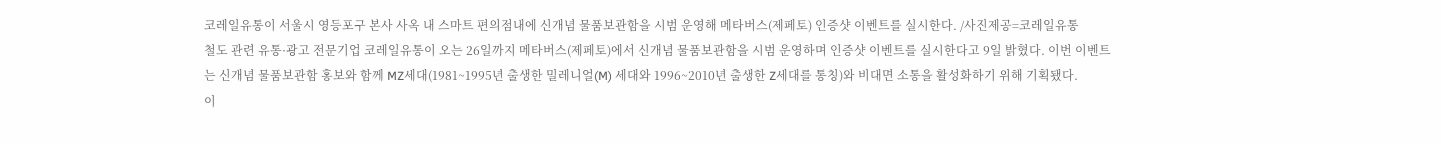코레일유통이 서울시 영등포구 본사 사옥 내 스마트 편의점내에 신개념 물품보관함을 시범 운영해 메타버스(제페토) 인증샷 이벤트를 실시한다. /사진제공=코레일유통
철도 관련 유통·광고 전문기업 코레일유통이 오는 26일까지 메타버스(제페토)에서 신개념 물품보관함을 시범 운영하며 인증샷 이벤트를 실시한다고 9일 밝혔다. 이번 이벤트는 신개념 물품보관함 홍보와 함께 MZ세대(1981~1995년 출생한 밀레니얼(M) 세대와 1996~2010년 출생한 Z세대를 통칭)와 비대면 소통을 활성화하기 위해 기획됐다.
이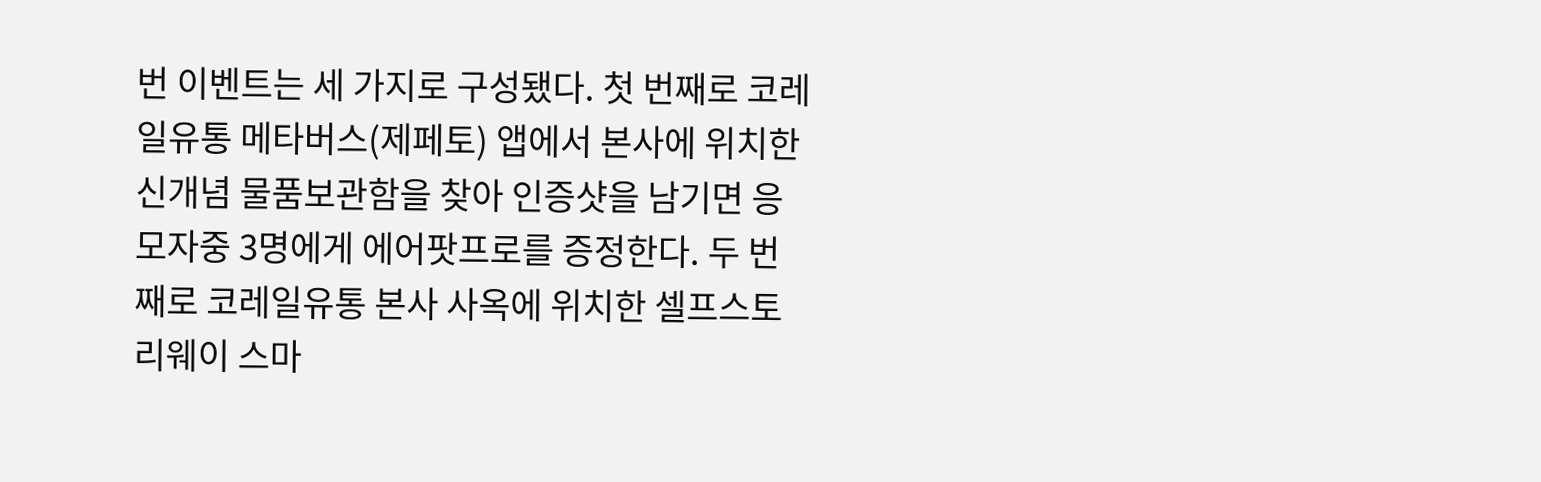번 이벤트는 세 가지로 구성됐다. 첫 번째로 코레일유통 메타버스(제페토) 앱에서 본사에 위치한 신개념 물품보관함을 찾아 인증샷을 남기면 응모자중 3명에게 에어팟프로를 증정한다. 두 번째로 코레일유통 본사 사옥에 위치한 셀프스토리웨이 스마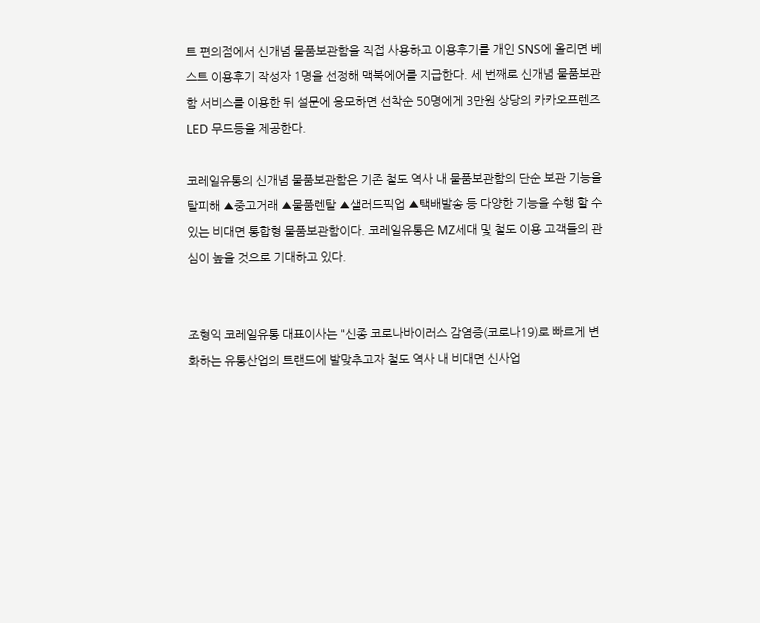트 편의점에서 신개념 물품보관함을 직접 사용하고 이용후기를 개인 SNS에 올리면 베스트 이용후기 작성자 1명을 선정해 맥북에어를 지급한다. 세 번째로 신개념 물품보관함 서비스를 이용한 뒤 설문에 응모하면 선착순 50명에게 3만원 상당의 카카오프렌즈 LED 무드등을 제공한다.

코레일유통의 신개념 물품보관함은 기존 철도 역사 내 물품보관함의 단순 보관 기능을 탈피해 ▲중고거래 ▲물품렌탈 ▲샐러드픽업 ▲택배발송 등 다양한 기능을 수행 할 수 있는 비대면 통합형 물품보관함이다. 코레일유통은 MZ세대 및 철도 이용 고객들의 관심이 높을 것으로 기대하고 있다.


조형익 코레일유통 대표이사는 "신종 코로나바이러스 감염증(코로나19)로 빠르게 변화하는 유통산업의 트랜드에 발맞추고자 철도 역사 내 비대면 신사업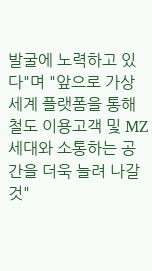발굴에 노력하고 있다"며 "앞으로 가상세계 플랫폼을 통해 철도 이용고객 및 MZ세대와 소통하는 공간을 더욱 늘려 나갈 것"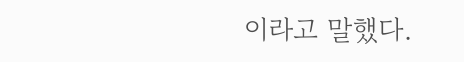이라고 말했다.